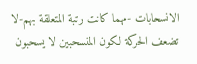الانسحابات -مهما كانت رتبة المتعلقة بهم-لا تضعف الحركة لكون المنسحبين لا يسحبون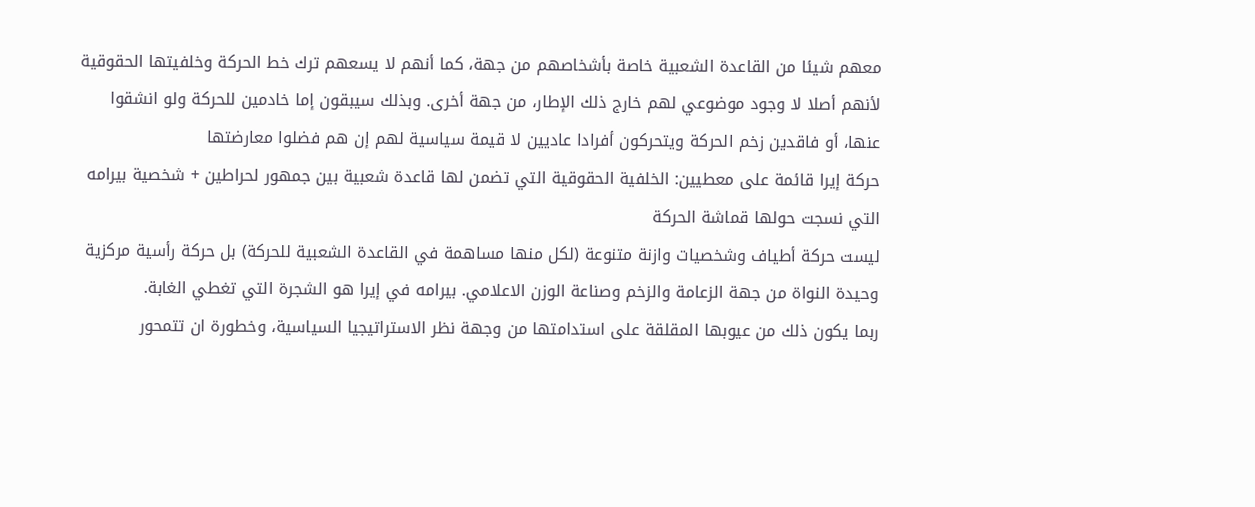معهم شيئا من القاعدة الشعبية خاصة بأشخاصهم من جهة، كما أنهم لا يسعهم ترك خط الحركة وخلفيتها الحقوقية لأنهم أصلا لا وجود موضوعي لهم خارج ذلك الإطار، من جهة أخرى. وبذلك سيبقون إما خادمين للحركة ولو انشقوا عنها، أو فاقدين زخم الحركة ويتحركون أفرادا عاديين لا قيمة سياسية لهم إن هم فضلوا معارضتها
حركة إيرا قائمة على معطيين: الخلفية الحقوقية التي تضمن لها قاعدة شعبية بين جمهور لحراطين + شخصية بيرامه التي نسجت حولها قماشة الحركة
ليست حركة أطياف وشخصيات وازنة متنوعة (لكل منها مساهمة في القاعدة الشعبية للحركة) بل حركة رأسية مركزية وحيدة النواة من جهة الزعامة والزخم وصناعة الوزن الاعلامي. بيرامه في إيرا هو الشجرة التي تغطي الغابة.
ربما يكون ذلك من عيوبها المقلقة على استدامتها من وجهة نظر الاستراتيجيا السياسية، وخطورة ان تتمحور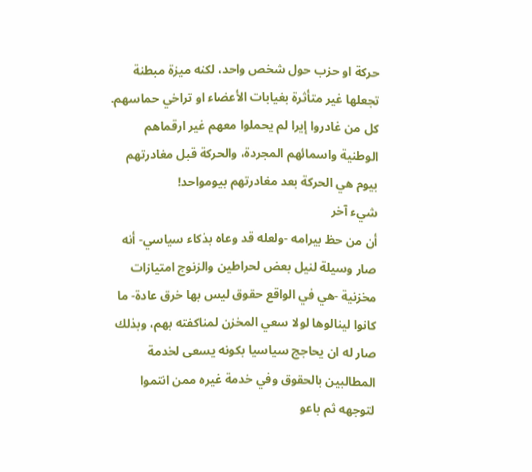حركة او حزب حول شخص واحد، لكنه ميزة مبطنة تجعلها غير متأثرة بغيابات الأعضاء او تراخي حماسهم.
كل من غادروا إيرا لم يحملوا معهم غير ارقماهم الوطنية واسمائهم المجردة، والحركة قبل مغادرتهم بيوم هي الحركة بعد مغادرتهم بيومواحد!
شيء آخر
أن من حظ بيرامه -ولعله قد وعاه بذكاء سياسي- أنه صار وسيلة لنيل بعض لحراطين والزنوج امتيازات مخزنية -هي في الواقع حقوق ليس بها خرق عادة- ما كانوا لينالوها لولا سعي المخزن لمناكفته بهم، وبذلك صار له ان يحاجج سياسيا بكونه يسعى لخدمة المطالبين بالحقوق وفي خدمة غيره ممن انتموا لتوجهه ثم باعو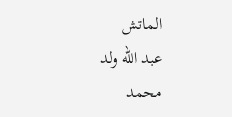الماتش
عبد الله ولد محمد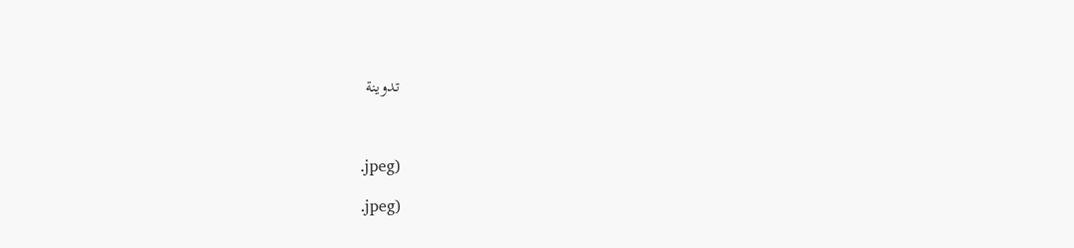تدوينة



.jpeg)

.jpeg)